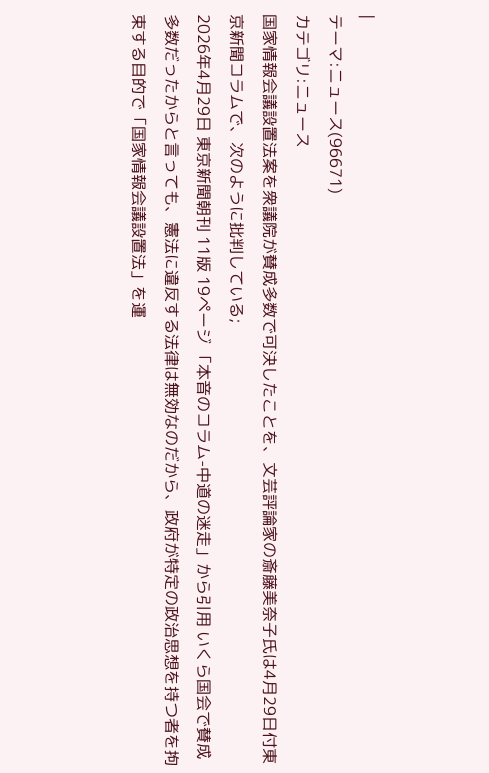|
テーマ:ニュース(96671)
カテゴリ:ニュース
国家情報会議設置法案を衆議院が賛成多数で可決したことを、文芸評論家の斎藤美奈子氏は4月29日付東京新聞コラムで、次のように批判している;
2026年4月29日 東京新聞朝刊 11版 19ページ 「本音のコラム-中道の迷走」から引用 いくら国会で賛成多数だったからと言っても、憲法に違反する法律は無効なのだから、政府が特定の政治思想を持つ者を拘束する目的で「国家情報会議設置法」を運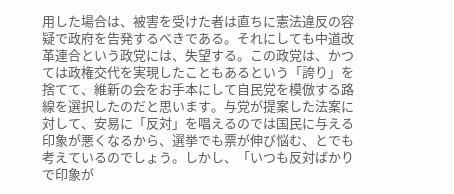用した場合は、被害を受けた者は直ちに憲法違反の容疑で政府を告発するべきである。それにしても中道改革連合という政党には、失望する。この政党は、かつては政権交代を実現したこともあるという「誇り」を捨てて、維新の会をお手本にして自民党を模倣する路線を選択したのだと思います。与党が提案した法案に対して、安易に「反対」を唱えるのでは国民に与える印象が悪くなるから、選挙でも票が伸び悩む、とでも考えているのでしょう。しかし、「いつも反対ばかりで印象が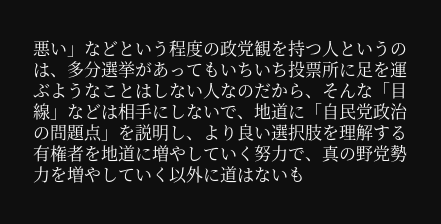悪い」などという程度の政党観を持つ人というのは、多分選挙があってもいちいち投票所に足を運ぶようなことはしない人なのだから、そんな「目線」などは相手にしないで、地道に「自民党政治の問題点」を説明し、より良い選択肢を理解する有権者を地道に増やしていく努力で、真の野党勢力を増やしていく以外に道はないも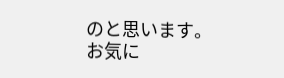のと思います。 お気に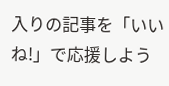入りの記事を「いいね!」で応援しよう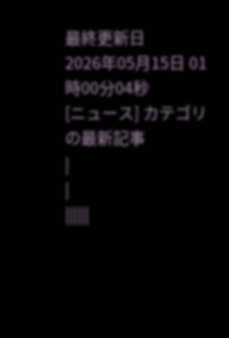最終更新日
2026年05月15日 01時00分04秒
[ニュース] カテゴリの最新記事
|
|
||||||